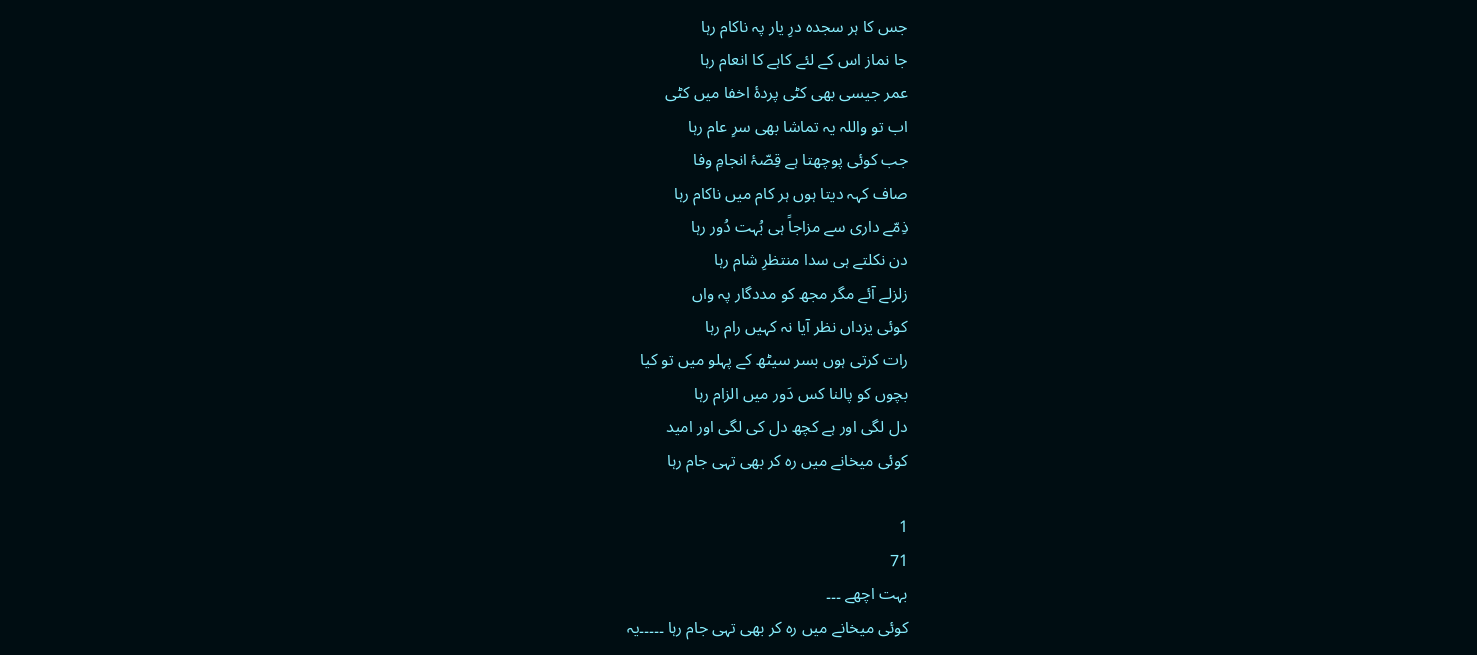جس کا ہر سجدہ درِ یار پہ ناکام رہا
جا نماز اس کے لئے کاہے کا انعام رہا
عمر جیسی بھی کٹی پردۂ اخفا میں کٹی
اب تو واللہ یہ تماشا بھی سرِ عام رہا
جب کوئی پوچھتا ہے قِصّۂ انجامِ وفا
صاف کہہ دیتا ہوں ہر کام میں ناکام رہا
ذِمّے داری سے مزاجاً ہی بُہت دُور رہا
دن نکلتے ہی سدا منتظرِ شام رہا
زلزلے آئے مگر مجھ کو مددگار پہ واں
کوئی یزداں نظر آیا نہ کہیں رام رہا
رات کرتی ہوں بسر سیٹھ کے پہلو میں تو کیا
بچوں کو پالنا کس دَور میں الزام رہا
دل لگی اور ہے کچھ دل کی لگی اور امید
کوئی میخانے میں رہ کر بھی تہی جام رہا

1
71
بہت اچھے ۔۔۔
کوئی میخانے میں رہ کر بھی تہی جام رہا ۔۔۔۔۔یہ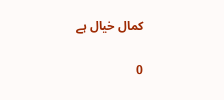کمال خیال ہے

0